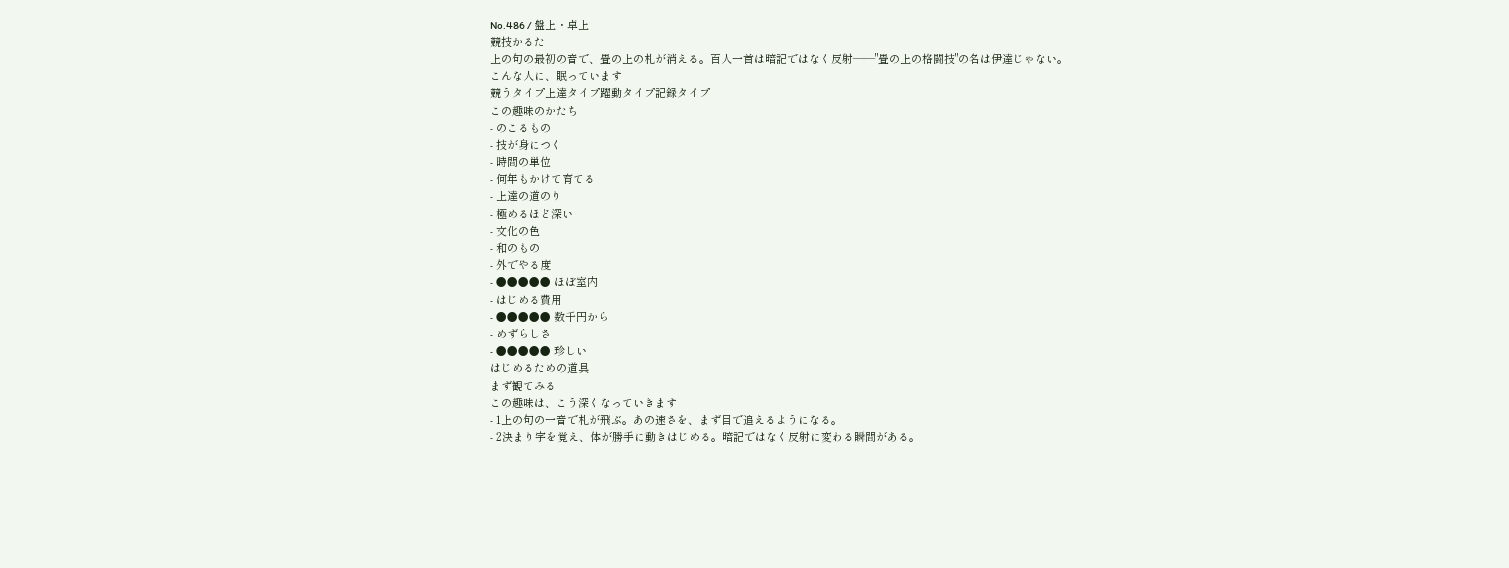No.486 / 盤上・卓上
競技かるた
上の句の最初の音で、畳の上の札が消える。百人一首は暗記ではなく反射——"畳の上の格闘技"の名は伊達じゃない。
こんな人に、眠っています
競うタイプ上達タイプ躍動タイプ記録タイプ
この趣味のかたち
- のこるもの
- 技が身につく
- 時間の単位
- 何年もかけて育てる
- 上達の道のり
- 極めるほど深い
- 文化の色
- 和のもの
- 外でやる度
- ●●●●● ほぼ室内
- はじめる費用
- ●●●●● 数千円から
- めずらしさ
- ●●●●● 珍しい
はじめるための道具
まず観てみる
この趣味は、こう深くなっていきます
- 1上の句の一音で札が飛ぶ。あの速さを、まず目で追えるようになる。
- 2決まり字を覚え、体が勝手に動きはじめる。暗記ではなく反射に変わる瞬間がある。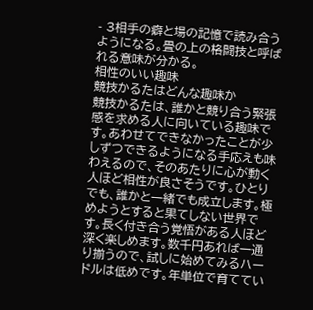- 3相手の癖と場の記憶で読み合うようになる。畳の上の格闘技と呼ばれる意味が分かる。
相性のいい趣味
競技かるたはどんな趣味か
競技かるたは、誰かと競り合う緊張感を求める人に向いている趣味です。あわせてできなかったことが少しずつできるようになる手応えも味わえるので、そのあたりに心が動く人ほど相性が良さそうです。ひとりでも、誰かと一緒でも成立します。極めようとすると果てしない世界です。長く付き合う覚悟がある人ほど深く楽しめます。数千円あれば一通り揃うので、試しに始めてみるハードルは低めです。年単位で育ててい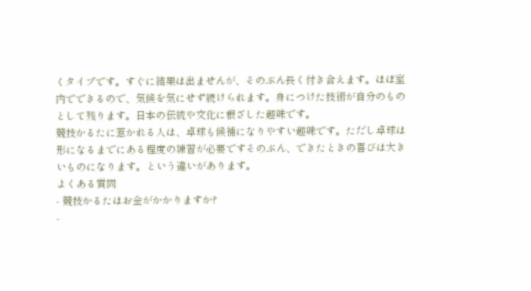くタイプです。すぐに結果は出ませんが、そのぶん長く付き合えます。ほぼ室内でできるので、気候を気にせず続けられます。身につけた技術が自分のものとして残ります。日本の伝統や文化に根ざした趣味です。
競技かるたに惹かれる人は、卓球も候補になりやすい趣味です。ただし卓球は形になるまでにある程度の練習が必要ですそのぶん、できたときの喜びは大きいものになります。という違いがあります。
よくある質問
- 競技かるたはお金がかかりますか?
-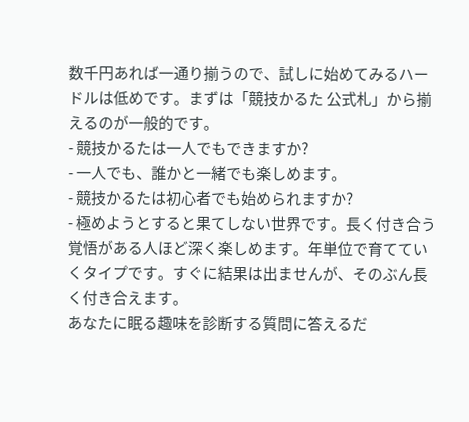数千円あれば一通り揃うので、試しに始めてみるハードルは低めです。まずは「競技かるた 公式札」から揃えるのが一般的です。
- 競技かるたは一人でもできますか?
- 一人でも、誰かと一緒でも楽しめます。
- 競技かるたは初心者でも始められますか?
- 極めようとすると果てしない世界です。長く付き合う覚悟がある人ほど深く楽しめます。年単位で育てていくタイプです。すぐに結果は出ませんが、そのぶん長く付き合えます。
あなたに眠る趣味を診断する質問に答えるだ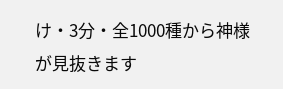け・3分・全1000種から神様が見抜きます